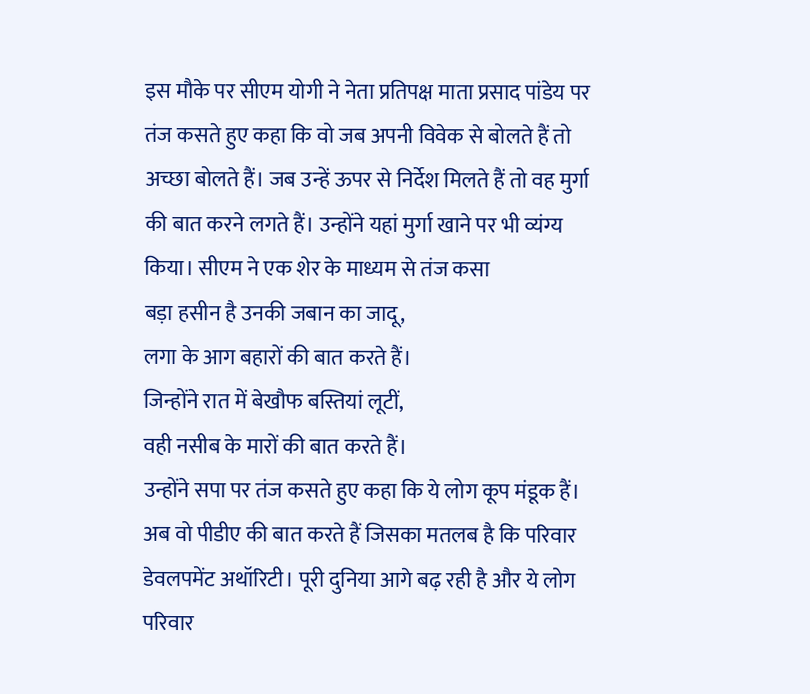इस मौके पर सीएम योगी ने नेता प्रतिपक्ष माता प्रसाद पांडेय पर तंज कसते हुए कहा कि वो जब अपनी विवेक से बोलते हैं तो अच्छा बोलते हैं। जब उन्हें ऊपर से निर्देश मिलते हैं तो वह मुर्गा की बात करने लगते हैं। उन्होंने यहां मुर्गा खाने पर भी व्यंग्य किया। सीएम ने एक शेर के माध्यम से तंज कसा
बड़ा हसीन है उनकी जबान का जादू,
लगा के आग बहारों की बात करते हैं।
जिन्होंने रात में बेखौफ बस्तियां लूटीं,
वही नसीब के मारों की बात करते हैं।
उन्होंने सपा पर तंज कसते हुए कहा कि ये लोग कूप मंडूक हैं। अब वो पीडीए की बात करते हैं जिसका मतलब है कि परिवार डेवलपमेंट अथॉरिटी। पूरी दुनिया आगे बढ़ रही है और ये लोग परिवार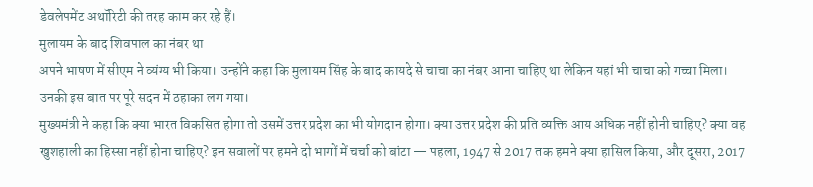डेवलेपमेंट अथॉरिटी की तरह काम कर रहे हैं।
मुलायम के बाद शिवपाल का नंबर था
अपने भाषण में सीएम ने व्यंग्य भी किया। उन्होंने कहा कि मुलायम सिंह के बाद कायदे से चाचा का नंबर आना चाहिए था लेकिन यहां भी चाचा को गच्चा मिला। उनकी इस बात पर पूरे सदन में ठहाका लग गया।
मुख्यमंत्री ने कहा कि क्या भारत विकसित होगा तो उसमें उत्तर प्रदेश का भी योगदान होगा। क्या उत्तर प्रदेश की प्रति व्यक्ति आय अधिक नहीं होनी चाहिए? क्या वह खुशहाली का हिस्सा नहीं होना चाहिए? इन सवालों पर हमने दो भागों में चर्चा को बांटा — पहला, 1947 से 2017 तक हमने क्या हासिल किया, और दूसरा, 2017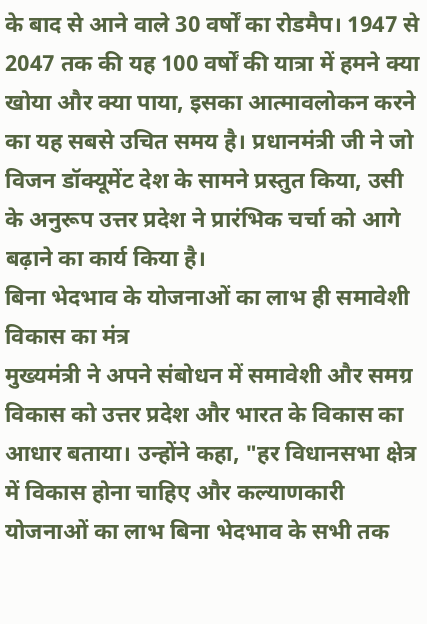के बाद से आने वाले 30 वर्षों का रोडमैप। 1947 से 2047 तक की यह 100 वर्षों की यात्रा में हमने क्या खोया और क्या पाया, इसका आत्मावलोकन करने का यह सबसे उचित समय है। प्रधानमंत्री जी ने जो विजन डॉक्यूमेंट देश के सामने प्रस्तुत किया, उसी के अनुरूप उत्तर प्रदेश ने प्रारंभिक चर्चा को आगे बढ़ाने का कार्य किया है।
बिना भेदभाव के योजनाओं का लाभ ही समावेशी विकास का मंत्र
मुख्यमंत्री ने अपने संबोधन में समावेशी और समग्र विकास को उत्तर प्रदेश और भारत के विकास का आधार बताया। उन्होंने कहा, "हर विधानसभा क्षेत्र में विकास होना चाहिए और कल्याणकारी योजनाओं का लाभ बिना भेदभाव के सभी तक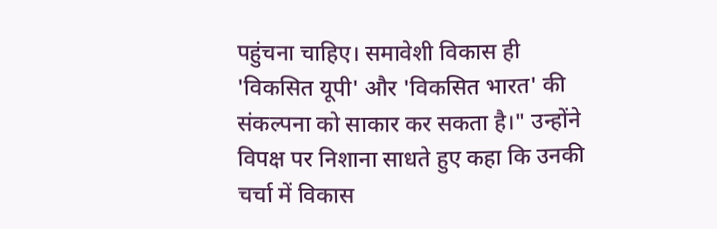पहुंचना चाहिए। समावेशी विकास ही 'विकसित यूपी' और 'विकसित भारत' की संकल्पना को साकार कर सकता है।" उन्होंने विपक्ष पर निशाना साधते हुए कहा कि उनकी चर्चा में विकास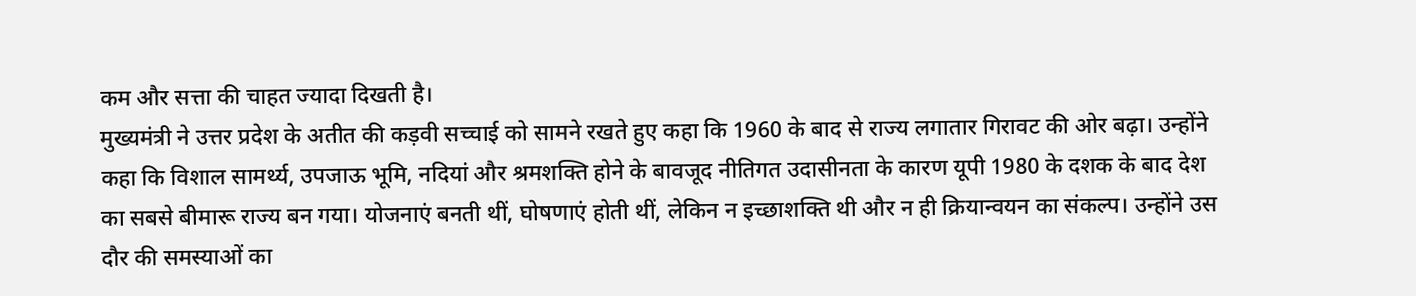कम और सत्ता की चाहत ज्यादा दिखती है।
मुख्यमंत्री ने उत्तर प्रदेश के अतीत की कड़वी सच्चाई को सामने रखते हुए कहा कि 1960 के बाद से राज्य लगातार गिरावट की ओर बढ़ा। उन्होंने कहा कि विशाल सामर्थ्य, उपजाऊ भूमि, नदियां और श्रमशक्ति होने के बावजूद नीतिगत उदासीनता के कारण यूपी 1980 के दशक के बाद देश का सबसे बीमारू राज्य बन गया। योजनाएं बनती थीं, घोषणाएं होती थीं, लेकिन न इच्छाशक्ति थी और न ही क्रियान्वयन का संकल्प। उन्होंने उस दौर की समस्याओं का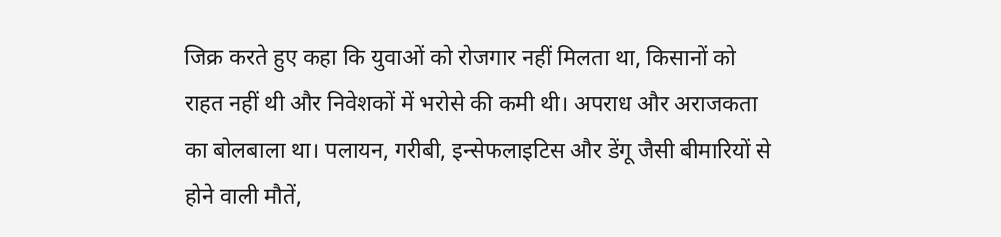जिक्र करते हुए कहा कि युवाओं को रोजगार नहीं मिलता था, किसानों को राहत नहीं थी और निवेशकों में भरोसे की कमी थी। अपराध और अराजकता का बोलबाला था। पलायन, गरीबी, इन्सेफलाइटिस और डेंगू जैसी बीमारियों से होने वाली मौतें,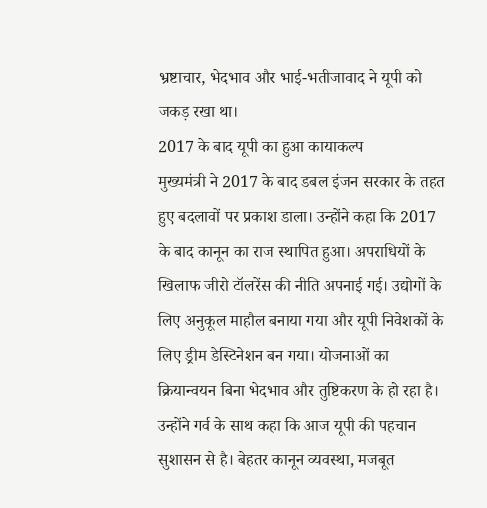भ्रष्टाचार, भेदभाव और भाई-भतीजावाद ने यूपी को जकड़ रखा था।
2017 के बाद यूपी का हुआ कायाकल्प
मुख्यमंत्री ने 2017 के बाद डबल इंजन सरकार के तहत हुए बदलावों पर प्रकाश डाला। उन्होंने कहा कि 2017 के बाद कानून का राज स्थापित हुआ। अपराधियों के खिलाफ जीरो टॉलरेंस की नीति अपनाई गई। उद्योगों के लिए अनुकूल माहौल बनाया गया और यूपी निवेशकों के लिए ड्रीम डेस्टिनेशन बन गया। योजनाओं का क्रियान्वयन बिना भेदभाव और तुष्टिकरण के हो रहा है। उन्होंने गर्व के साथ कहा कि आज यूपी की पहचान सुशासन से है। बेहतर कानून व्यवस्था, मजबूत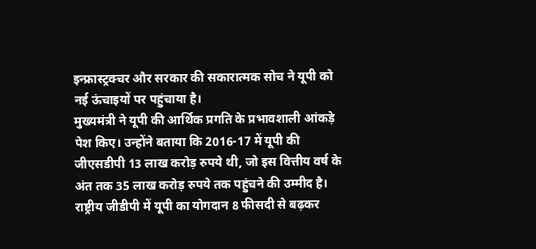इन्फ्रास्ट्रक्चर और सरकार की सकारात्मक सोच ने यूपी को नई ऊंचाइयों पर पहुंचाया है।
मुख्यमंत्री ने यूपी की आर्थिक प्रगति के प्रभावशाली आंकड़े पेश किए। उन्होंने बताया कि 2016-17 में यूपी की जीएसडीपी 13 लाख करोड़ रुपये थी, जो इस वित्तीय वर्ष के अंत तक 35 लाख करोड़ रुपये तक पहुंचने की उम्मीद है। राष्ट्रीय जीडीपी में यूपी का योगदान 8 फीसदी से बढ़कर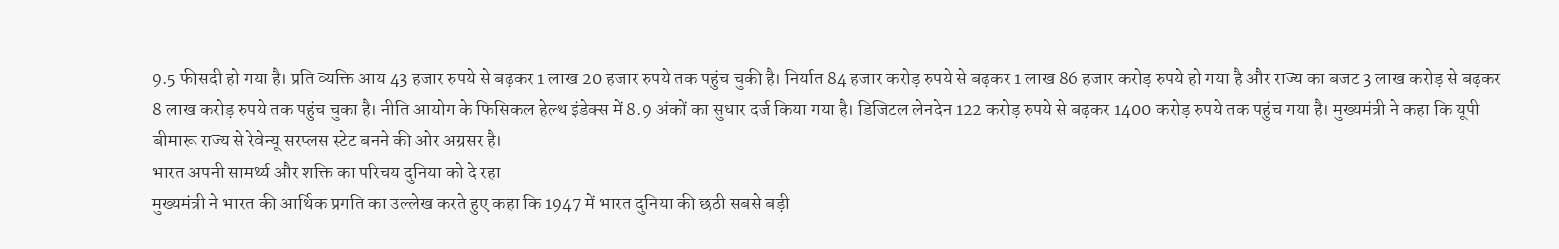9.5 फीसदी हो गया है। प्रति व्यक्ति आय 43 हजार रुपये से बढ़कर 1 लाख 20 हजार रुपये तक पहुंच चुकी है। निर्यात 84 हजार करोड़ रुपये से बढ़कर 1 लाख 86 हजार करोड़ रुपये हो गया है और राज्य का बजट 3 लाख करोड़ से बढ़कर 8 लाख करोड़ रुपये तक पहुंच चुका है। नीति आयोग के फिसिकल हेल्थ इंडेक्स में 8.9 अंकों का सुधार दर्ज किया गया है। डिजिटल लेनदेन 122 करोड़ रुपये से बढ़कर 1400 करोड़ रुपये तक पहुंच गया है। मुख्यमंत्री ने कहा कि यूपी बीमारू राज्य से रेवेन्यू सरप्लस स्टेट बनने की ओर अग्रसर है।
भारत अपनी सामर्थ्य और शक्ति का परिचय दुनिया को दे रहा
मुख्यमंत्री ने भारत की आर्थिक प्रगति का उल्लेख करते हुए कहा कि 1947 में भारत दुनिया की छठी सबसे बड़ी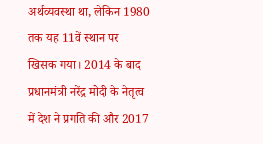अर्थव्यवस्था था, लेकिन 1980 तक यह 11वें स्थान पर खिसक गया। 2014 के बाद प्रधानमंत्री नरेंद्र मोदी के नेतृत्व में देश ने प्रगति की और 2017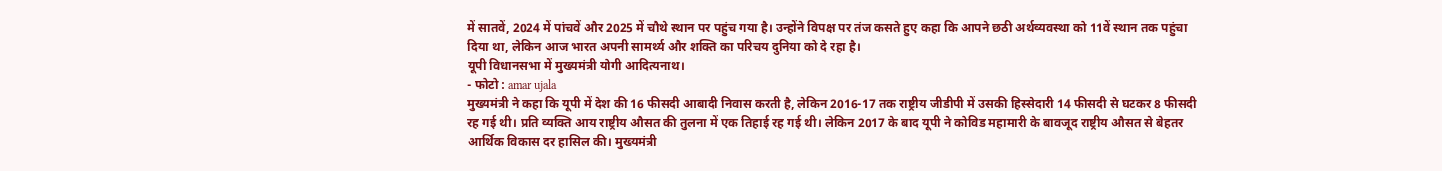में सातवें, 2024 में पांचवें और 2025 में चौथे स्थान पर पहुंच गया है। उन्होंने विपक्ष पर तंज कसते हुए कहा कि आपने छठी अर्थव्यवस्था को 11वें स्थान तक पहुंचा दिया था, लेकिन आज भारत अपनी सामर्थ्य और शक्ति का परिचय दुनिया को दे रहा है।
यूपी विधानसभा में मुख्यमंत्री योगी आदित्यनाथ।
- फोटो : amar ujala
मुख्यमंत्री ने कहा कि यूपी में देश की 16 फीसदी आबादी निवास करती है, लेकिन 2016-17 तक राष्ट्रीय जीडीपी में उसकी हिस्सेदारी 14 फीसदी से घटकर 8 फीसदी रह गई थी। प्रति व्यक्ति आय राष्ट्रीय औसत की तुलना में एक तिहाई रह गई थी। लेकिन 2017 के बाद यूपी ने कोविड महामारी के बावजूद राष्ट्रीय औसत से बेहतर आर्थिक विकास दर हासिल की। मुख्यमंत्री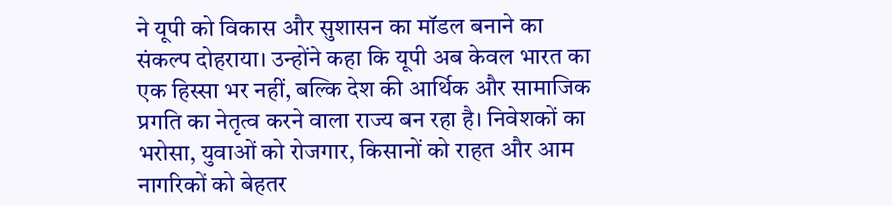ने यूपी को विकास और सुशासन का मॉडल बनाने का संकल्प दोहराया। उन्होंने कहा कि यूपी अब केवल भारत का एक हिस्सा भर नहीं, बल्कि देश की आर्थिक और सामाजिक प्रगति का नेतृत्व करने वाला राज्य बन रहा है। निवेशकों का भरोसा, युवाओं को रोजगार, किसानों को राहत और आम नागरिकों को बेहतर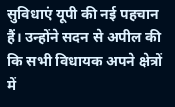सुविधाएं यूपी की नई पहचान हैं। उन्होंने सदन से अपील की कि सभी विधायक अपने क्षेत्रों में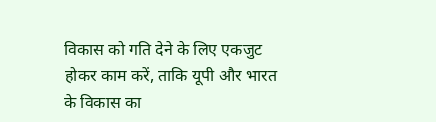विकास को गति देने के लिए एकजुट होकर काम करें, ताकि यूपी और भारत के विकास का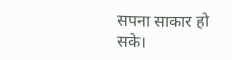सपना साकार हो सके।